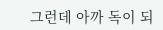그런데 아까 독이 되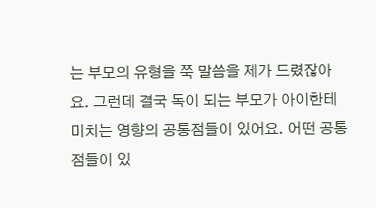는 부모의 유형을 쭉 말씀을 제가 드렸잖아요. 그런데 결국 독이 되는 부모가 아이한테 미치는 영향의 공통점들이 있어요. 어떤 공통점들이 있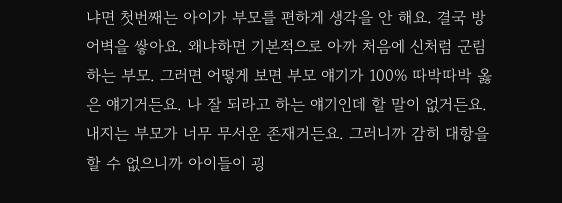냐면 첫번째는 아이가 부모를 편하게 생각을 안 해요. 결국 방어벽을 쌓아요. 왜냐하면 기본적으로 아까 처음에 신처럼 군림하는 부모. 그러면 어떻게 보면 부모 얘기가 100% 따박따박 옳은 얘기거든요. 나 잘 되라고 하는 얘기인데 할 말이 없거든요. 내지는 부모가 너무 무서운 존재거든요. 그러니까 감히 대항을 할 수 없으니까 아이들이 굉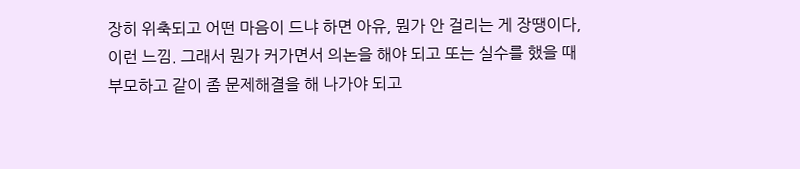장히 위축되고 어떤 마음이 드냐 하면 아유, 뭔가 안 걸리는 게 장땡이다,
이런 느낌. 그래서 뭔가 커가면서 의논을 해야 되고 또는 실수를 했을 때 부모하고 같이 좀 문제해결을 해 나가야 되고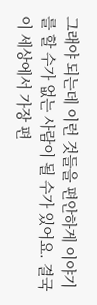그래야 되는데 이런 것들을 편안하게 이야기를 할 수가 없는 사람이 될 수가 있어요. 결국 이 세상에서 가장 편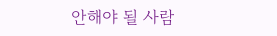안해야 될 사람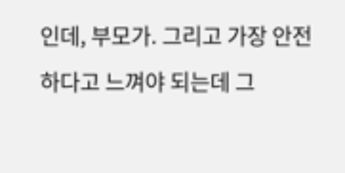인데, 부모가. 그리고 가장 안전하다고 느껴야 되는데 그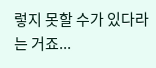렇지 못할 수가 있다라는 거죠...